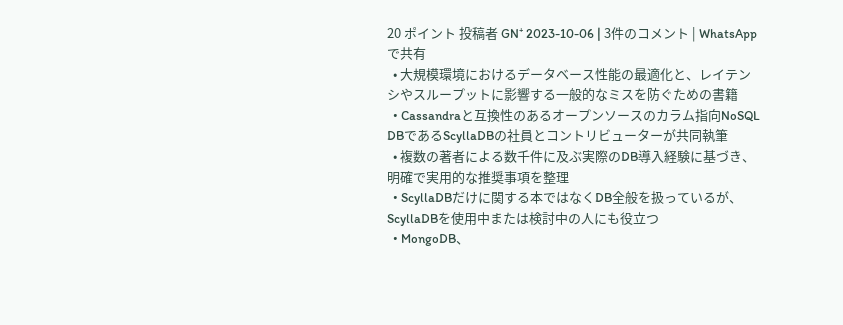20 ポイント 投稿者 GN⁺ 2023-10-06 | 3件のコメント | WhatsAppで共有
  • 大規模環境におけるデータベース性能の最適化と、レイテンシやスループットに影響する一般的なミスを防ぐための書籍
  • Cassandraと互換性のあるオープンソースのカラム指向NoSQL DBであるScyllaDBの社員とコントリビューターが共同執筆
  • 複数の著者による数千件に及ぶ実際のDB導入経験に基づき、明確で実用的な推奨事項を整理
  • ScyllaDBだけに関する本ではなくDB全般を扱っているが、ScyllaDBを使用中または検討中の人にも役立つ
  • MongoDB、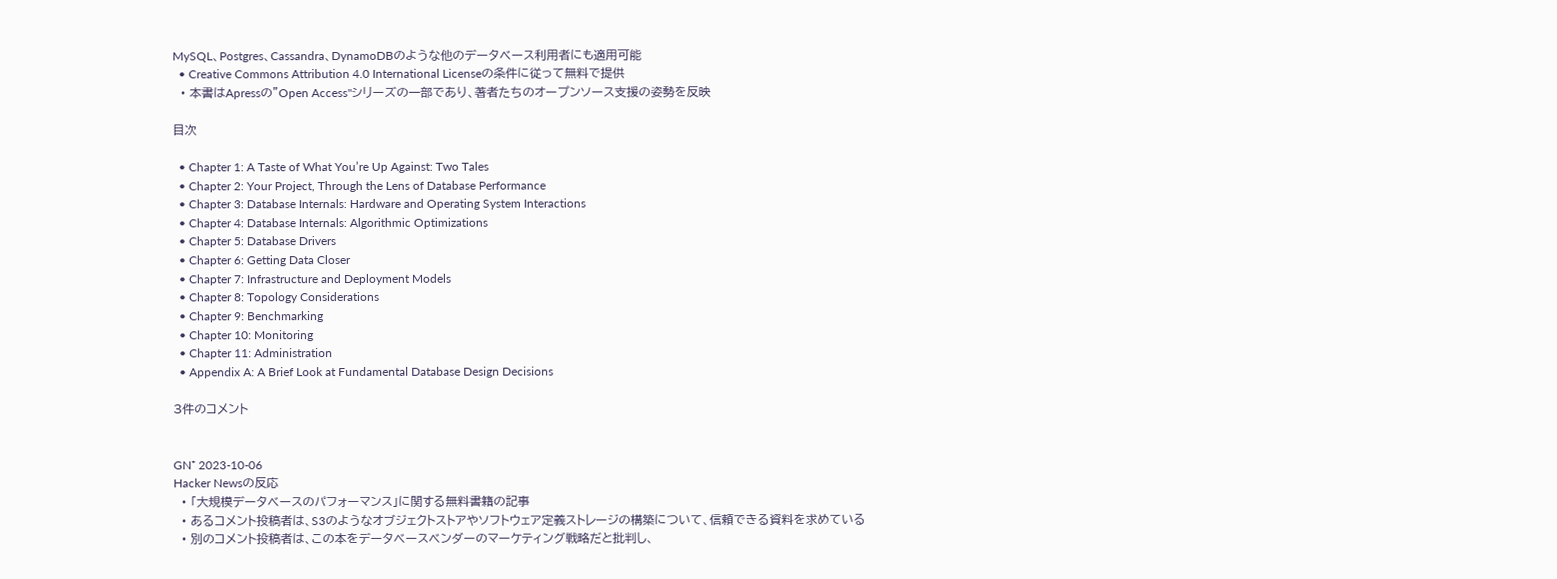MySQL、Postgres、Cassandra、DynamoDBのような他のデータベース利用者にも適用可能
  • Creative Commons Attribution 4.0 International Licenseの条件に従って無料で提供
  • 本書はApressの"Open Access"シリーズの一部であり、著者たちのオープンソース支援の姿勢を反映

目次

  • Chapter 1: A Taste of What You’re Up Against: Two Tales
  • Chapter 2: Your Project, Through the Lens of Database Performance
  • Chapter 3: Database Internals: Hardware and Operating System Interactions
  • Chapter 4: Database Internals: Algorithmic Optimizations
  • Chapter 5: Database Drivers
  • Chapter 6: Getting Data Closer
  • Chapter 7: Infrastructure and Deployment Models
  • Chapter 8: Topology Considerations
  • Chapter 9: Benchmarking
  • Chapter 10: Monitoring
  • Chapter 11: Administration
  • Appendix A: A Brief Look at Fundamental Database Design Decisions

3件のコメント


GN⁺ 2023-10-06
Hacker Newsの反応
  • 「大規模データベースのパフォーマンス」に関する無料書籍の記事
  • あるコメント投稿者は、S3のようなオブジェクトストアやソフトウェア定義ストレージの構築について、信頼できる資料を求めている
  • 別のコメント投稿者は、この本をデータベースベンダーのマーケティング戦略だと批判し、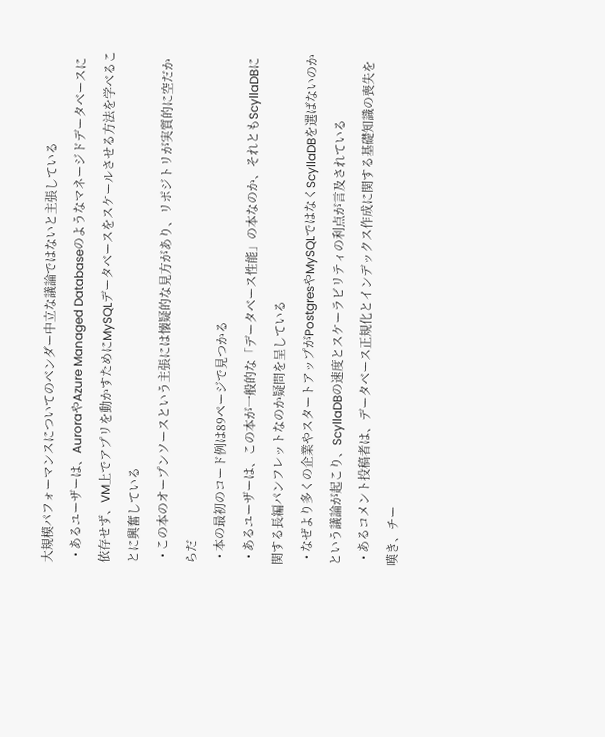大規模パフォーマンスについてのベンダー中立な議論ではないと主張している
  • あるユーザーは、AuroraやAzure Managed Databaseのようなマネージドデータベースに依存せず、VM上でアプリを動かすためにMySQLデータベースをスケールさせる方法を学べることに興奮している
  • この本のオープンソースという主張には懐疑的な見方があり、リポジトリが実質的に空だからだ
  • 本の最初のコード例は89ページで見つかる
  • あるユーザーは、この本が一般的な「データベース性能」の本なのか、それともScyllaDBに関する長編パンフレットなのか疑問を呈している
  • なぜより多くの企業やスタートアップがPostgresやMySQLではなくScyllaDBを選ばないのかという議論が起こり、ScyllaDBの速度とスケーラビリティの利点が言及されている
  • あるコメント投稿者は、データベース正規化とインデックス作成に関する基礎知識の喪失を嘆き、チー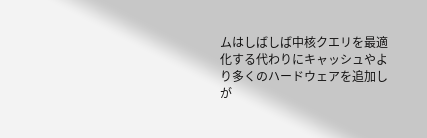ムはしばしば中核クエリを最適化する代わりにキャッシュやより多くのハードウェアを追加しが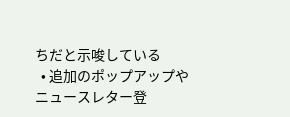ちだと示唆している
  • 追加のポップアップやニュースレター登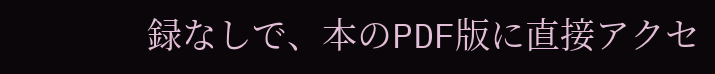録なしで、本のPDF版に直接アクセ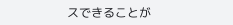スできることが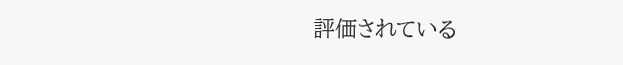評価されている